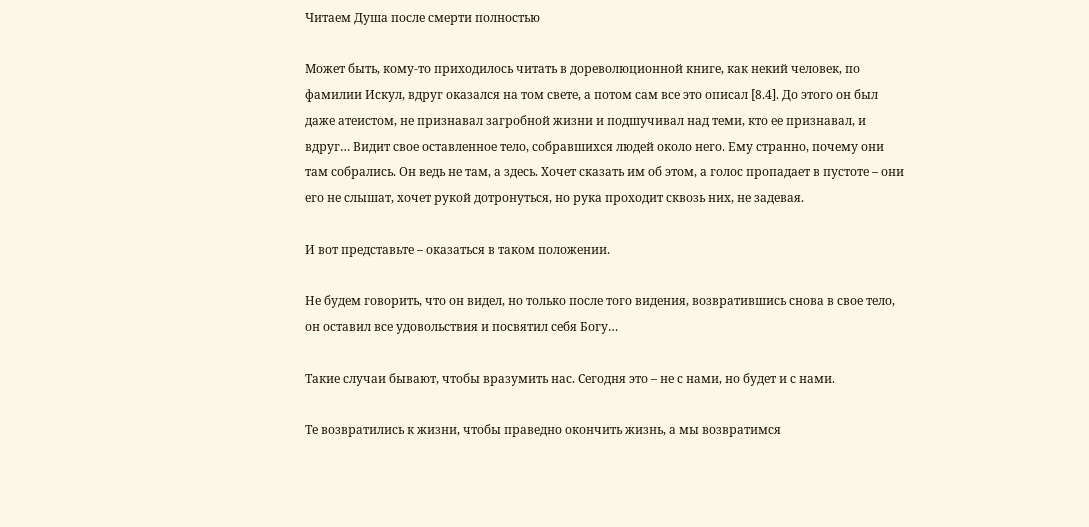Читаем Душа после смерти полностью

Может быть, кому-то приходилось читать в дореволюционной книге, как некий человек, по фамилии Искул, вдруг оказался на том свете, а потом сам все это описал [8.4]. До этого он был даже атеистом, не признавал загробной жизни и подшучивал над теми, кто ее признавал, и вдруг… Видит свое оставленное тело, собравшихся людей около него. Ему странно, почему они там собрались. Он ведь не там, а здесь. Хочет сказать им об этом, а голос пропадает в пустоте – они его не слышат, хочет рукой дотронуться, но рука проходит сквозь них, не задевая.

И вот представьте – оказаться в таком положении.

Не будем говорить, что он видел, но только после того видения, возвратившись снова в свое тело, он оставил все удовольствия и посвятил себя Богу…

Такие случаи бывают, чтобы вразумить нас. Сегодня это – не с нами, но будет и с нами.

Те возвратились к жизни, чтобы праведно окончить жизнь, а мы возвратимся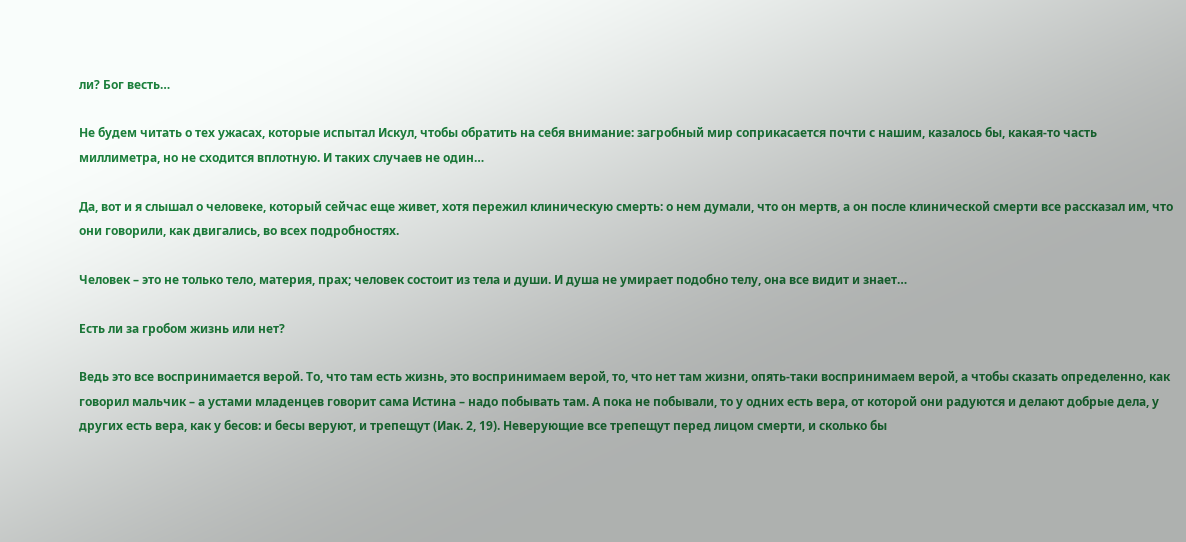ли? Бог весть…

Не будем читать о тех ужасах, которые испытал Искул, чтобы обратить на себя внимание: загробный мир соприкасается почти с нашим, казалось бы, какая-то часть миллиметра, но не сходится вплотную. И таких случаев не один…

Да, вот и я слышал о человеке, который сейчас еще живет, хотя пережил клиническую смерть: о нем думали, что он мертв, а он после клинической смерти все рассказал им, что они говорили, как двигались, во всех подробностях.

Человек – это не только тело, материя, прах; человек состоит из тела и души. И душа не умирает подобно телу, она все видит и знает…

Есть ли за гробом жизнь или нет?

Ведь это все воспринимается верой. То, что там есть жизнь, это воспринимаем верой, то, что нет там жизни, опять-таки воспринимаем верой, а чтобы сказать определенно, как говорил мальчик – а устами младенцев говорит сама Истина – надо побывать там. А пока не побывали, то у одних есть вера, от которой они радуются и делают добрые дела, у других есть вера, как у бесов: и бесы веруют, и трепещут (Иак. 2, 19). Неверующие все трепещут перед лицом смерти, и сколько бы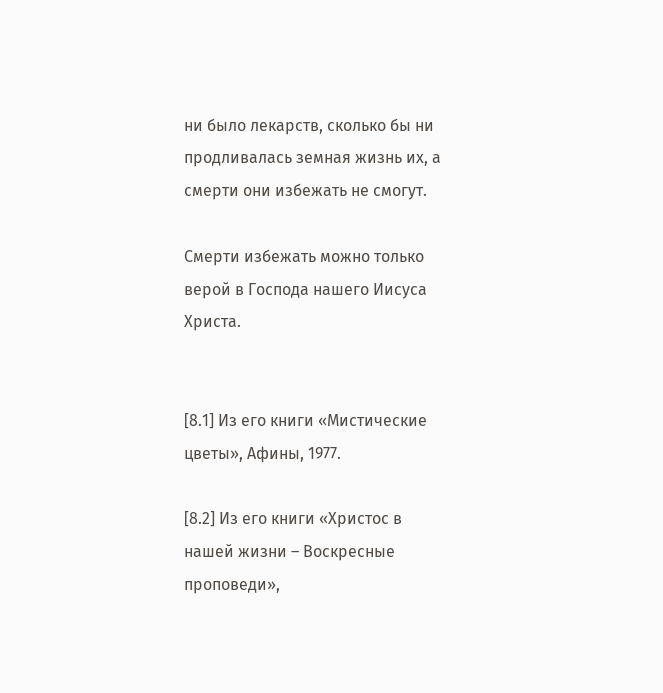ни было лекарств, сколько бы ни продливалась земная жизнь их, а смерти они избежать не смогут.

Смерти избежать можно только верой в Господа нашего Иисуса Христа.


[8.1] Из его книги «Мистические цветы», Афины, 1977.

[8.2] Из его книги «Христос в нашей жизни – Воскресные проповеди»,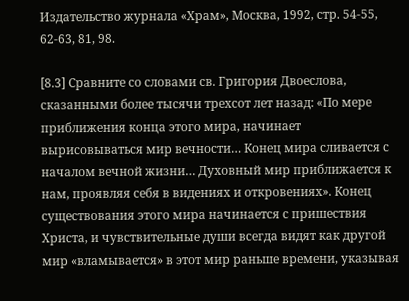Издательство журнала «Храм», Москва, 1992, стр. 54-55, 62-63, 81, 98.

[8.3] Сравните со словами св. Григория Двоеслова, сказанными более тысячи трехсот лет назад: «По мере приближения конца этого мира, начинает вырисовываться мир вечности… Конец мира сливается с началом вечной жизни… Духовный мир приближается к нам, проявляя себя в видениях и откровениях». Конец существования этого мира начинается с пришествия Христа, и чувствительные души всегда видят как другой мир «вламывается» в этот мир раньше времени, указывая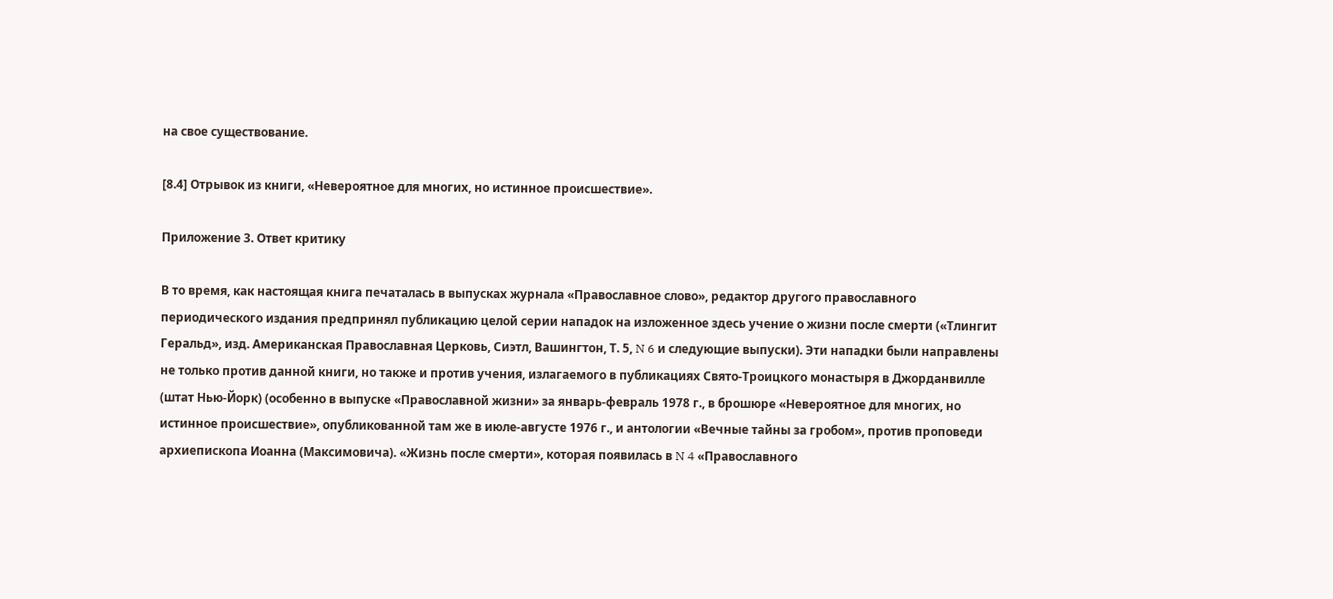на свое существование.

[8.4] Отрывок из книги, «Невероятное для многих, но истинное происшествие».

Приложение 3. Ответ критику

В то время, как настоящая книга печаталась в выпусках журнала «Православное слово», редактор другого православного периодического издания предпринял публикацию целой серии нападок на изложенное здесь учение о жизни после смерти («Тлингит Геральд», изд. Американская Православная Церковь, Сиэтл, Вашингтон, Т. 5, N 6 и следующие выпуски). Эти нападки были направлены не только против данной книги, но также и против учения, излагаемого в публикациях Свято-Троицкого монастыря в Джорданвилле (штат Нью-Йорк) (особенно в выпуске «Православной жизни» за январь-февраль 1978 г., в брошюре «Невероятное для многих, но истинное происшествие», опубликованной там же в июле-августе 1976 г., и антологии «Вечные тайны за гробом», против проповеди архиепископа Иоанна (Максимовича). «Жизнь после смерти», которая появилась в N 4 «Православного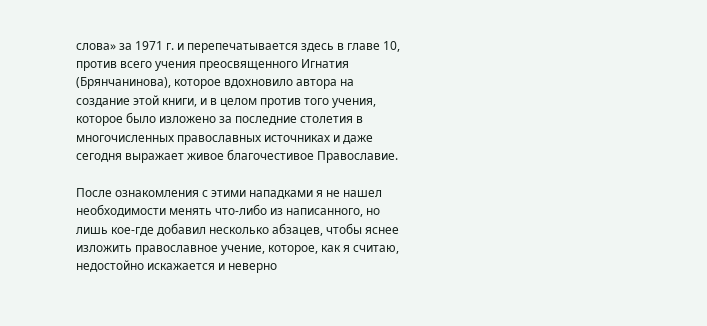слова» за 1971 г. и перепечатывается здесь в главе 10, против всего учения преосвященного Игнатия (Брянчанинова), которое вдохновило автора на создание этой книги, и в целом против того учения, которое было изложено за последние столетия в многочисленных православных источниках и даже сегодня выражает живое благочестивое Православие.

После ознакомления с этими нападками я не нашел необходимости менять что-либо из написанного, но лишь кое-где добавил несколько абзацев, чтобы яснее изложить православное учение, которое, как я считаю, недостойно искажается и неверно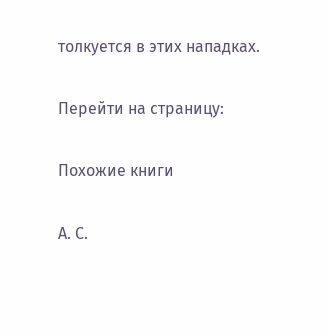толкуется в этих нападках.

Перейти на страницу:

Похожие книги

А. С.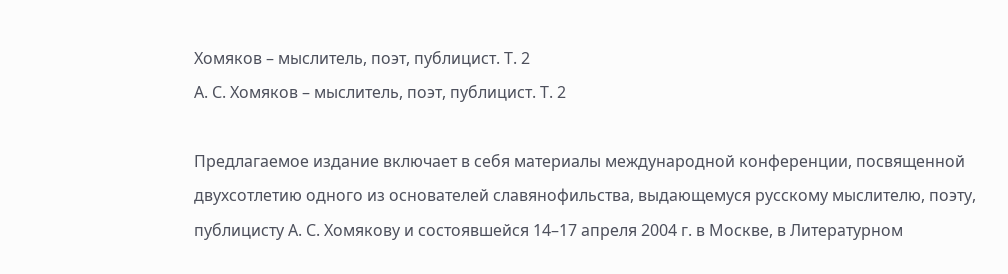Хомяков – мыслитель, поэт, публицист. Т. 2
А. С. Хомяков – мыслитель, поэт, публицист. Т. 2

Предлагаемое издание включает в себя материалы международной конференции, посвященной двухсотлетию одного из основателей славянофильства, выдающемуся русскому мыслителю, поэту, публицисту А. С. Хомякову и состоявшейся 14–17 апреля 2004 г. в Москве, в Литературном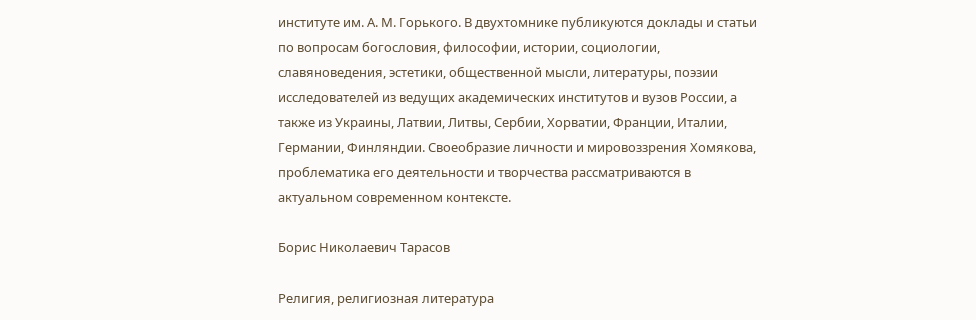институте им. А. М. Горького. В двухтомнике публикуются доклады и статьи по вопросам богословия, философии, истории, социологии, славяноведения, эстетики, общественной мысли, литературы, поэзии исследователей из ведущих академических институтов и вузов России, а также из Украины, Латвии, Литвы, Сербии, Хорватии, Франции, Италии, Германии, Финляндии. Своеобразие личности и мировоззрения Хомякова, проблематика его деятельности и творчества рассматриваются в актуальном современном контексте.

Борис Николаевич Тарасов

Религия, религиозная литература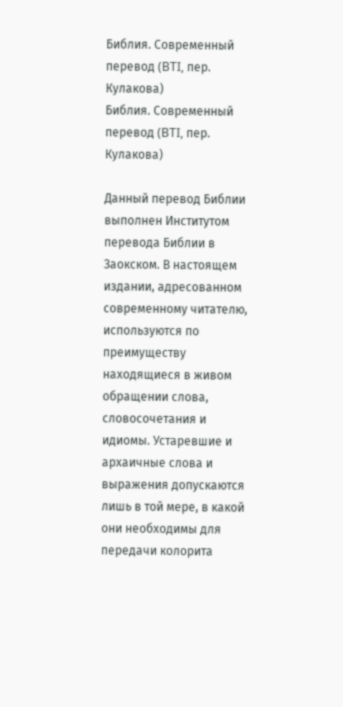Библия. Современный перевод (BTI, пер. Кулакова)
Библия. Современный перевод (BTI, пер. Кулакова)

Данный перевод Библии выполнен Институтом перевода Библии в Заокском. В настоящем издании, адресованном современному читателю, используются по преимуществу находящиеся в живом обращении слова, словосочетания и идиомы. Устаревшие и архаичные слова и выражения допускаются лишь в той мере, в какой они необходимы для передачи колорита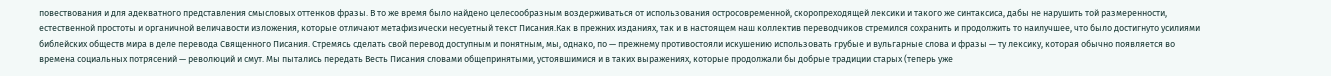повествования и для адекватного представления смысловых оттенков фразы. В то же время было найдено целесообразным воздерживаться от использования остросовременной, скоропреходящей лексики и такого же синтаксиса, дабы не нарушить той размеренности, естественной простоты и органичной величавости изложения, которые отличают метафизически несуетный текст Писания.Как в прежних изданиях, так и в настоящем наш коллектив переводчиков стремился сохранить и продолжить то наилучшее, что было достигнуто усилиями библейских обществ мира в деле перевода Священного Писания. Стремясь сделать свой перевод доступным и понятным, мы, однако, по — прежнему противостояли искушению использовать грубые и вульгарные слова и фразы — ту лексику, которая обычно появляется во времена социальных потрясений — революций и смут. Мы пытались передать Весть Писания словами общепринятыми, устоявшимися и в таких выражениях, которые продолжали бы добрые традиции старых (теперь уже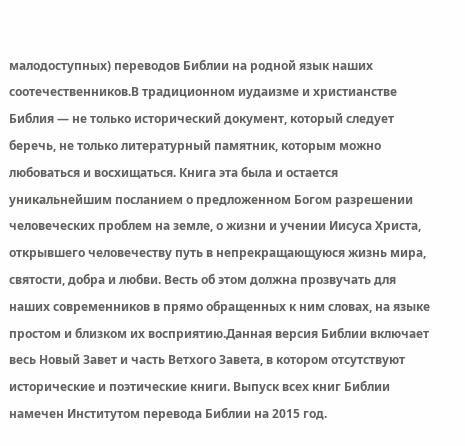малодоступных) переводов Библии на родной язык наших соотечественников.В традиционном иудаизме и христианстве Библия — не только исторический документ, который следует беречь, не только литературный памятник, которым можно любоваться и восхищаться. Книга эта была и остается уникальнейшим посланием о предложенном Богом разрешении человеческих проблем на земле, о жизни и учении Иисуса Христа, открывшего человечеству путь в непрекращающуюся жизнь мира, святости, добра и любви. Весть об этом должна прозвучать для наших современников в прямо обращенных к ним словах, на языке простом и близком их восприятию.Данная версия Библии включает весь Новый Завет и часть Ветхого Завета, в котором отсутствуют исторические и поэтические книги. Выпуск всех книг Библии намечен Институтом перевода Библии на 2015 год.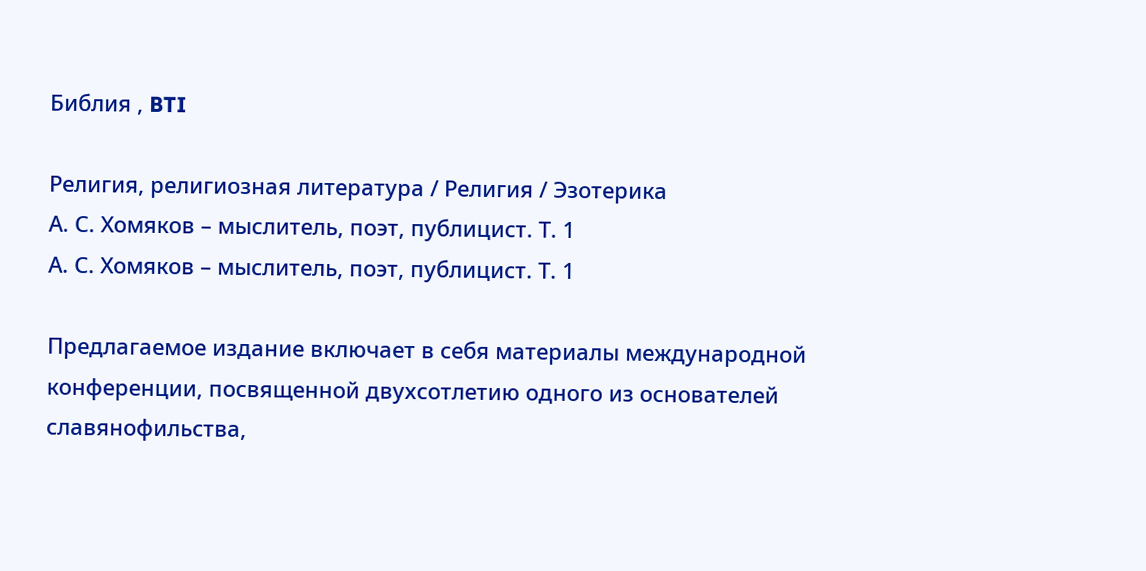Библия , BTI

Религия, религиозная литература / Религия / Эзотерика
А. С. Хомяков – мыслитель, поэт, публицист. Т. 1
А. С. Хомяков – мыслитель, поэт, публицист. Т. 1

Предлагаемое издание включает в себя материалы международной конференции, посвященной двухсотлетию одного из основателей славянофильства,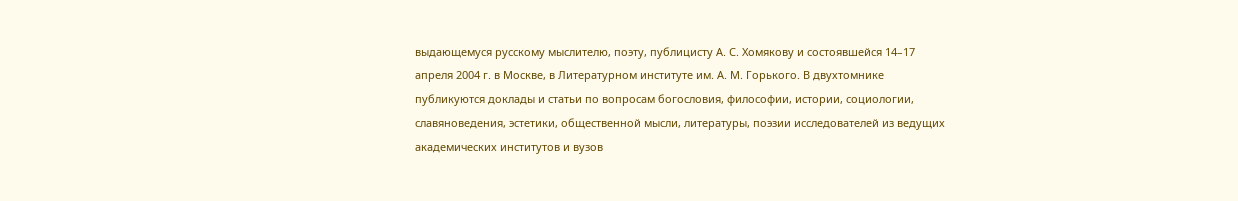выдающемуся русскому мыслителю, поэту, публицисту А. С. Хомякову и состоявшейся 14–17 апреля 2004 г. в Москве, в Литературном институте им. А. М. Горького. В двухтомнике публикуются доклады и статьи по вопросам богословия, философии, истории, социологии, славяноведения, эстетики, общественной мысли, литературы, поэзии исследователей из ведущих академических институтов и вузов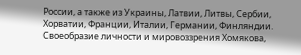России, а также из Украины, Латвии, Литвы, Сербии, Хорватии, Франции, Италии, Германии, Финляндии. Своеобразие личности и мировоззрения Хомякова,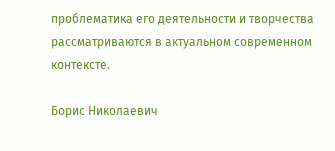проблематика его деятельности и творчества рассматриваются в актуальном современном контексте.

Борис Николаевич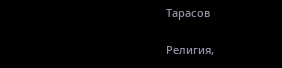Тарасов

Религия,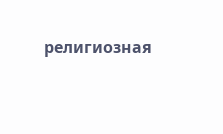религиозная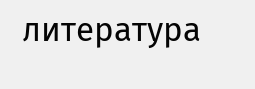литература